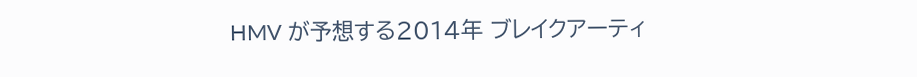HMV が予想する2014年 ブレイクアーティ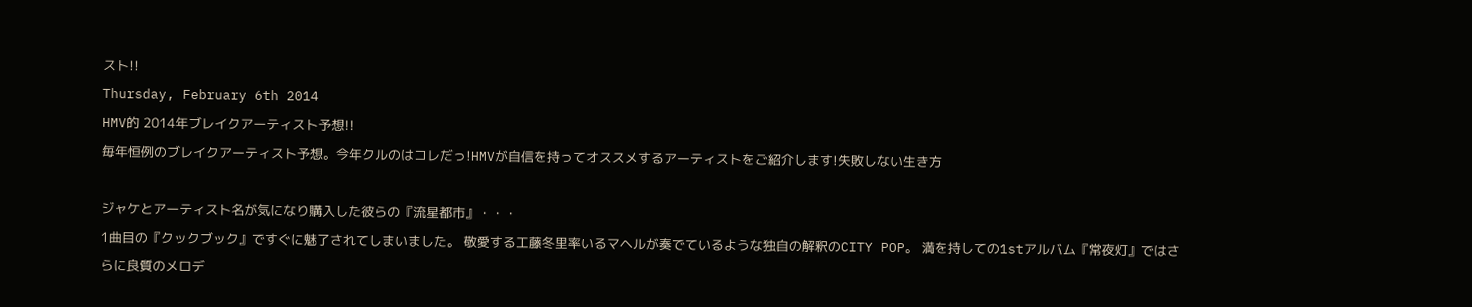スト!!
Thursday, February 6th 2014
HMV的 2014年ブレイクアーティスト予想!!
毎年恒例のブレイクアーティスト予想。今年クルのはコレだっ!HMVが自信を持ってオススメするアーティストをご紹介します!失敗しない生き方

ジャケとアーティスト名が気になり購入した彼らの『流星都市』・・・
1曲目の『クックブック』ですぐに魅了されてしまいました。 敬愛する工藤冬里率いるマヘルが奏でているような独自の解釈のCITY POP。 満を持しての1stアルバム『常夜灯』ではさらに良質のメロデ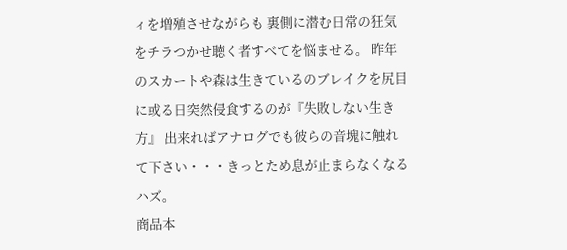ィを増殖させながらも 裏側に潜む日常の狂気をチラつかせ聴く者すべてを悩ませる。 昨年のスカートや森は生きているのブレイクを尻目に或る日突然侵食するのが『失敗しない生き方』 出来ればアナログでも彼らの音塊に触れて下さい・・・きっとため息が止まらなくなるハズ。
商品本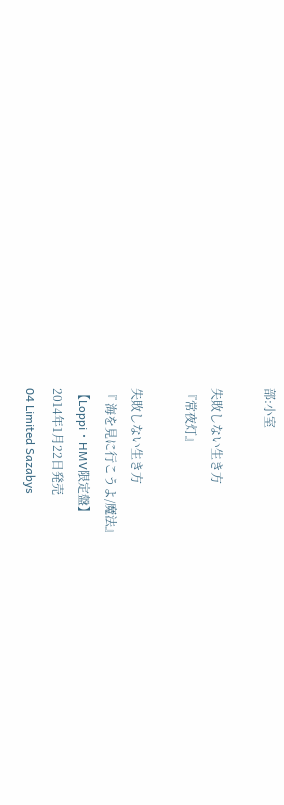部:小室

失敗しない生き方
『常夜灯』

失敗しない生き方
『 海を見に行こうよ/魔法』
【Loppi・HMV限定盤】
2014年1月22日発売
04 Limited Sazabys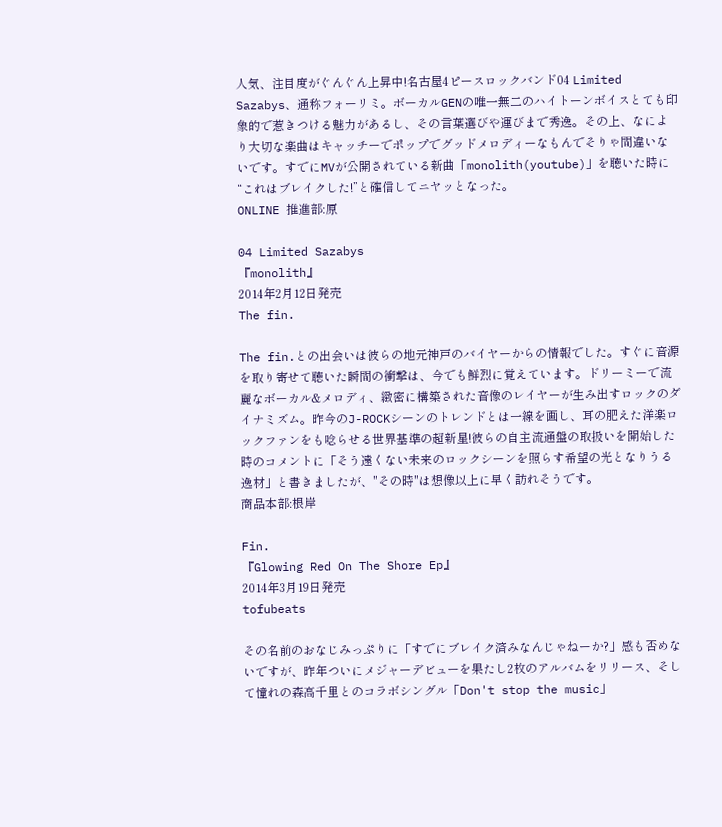人気、注目度がぐんぐん上昇中!名古屋4ピースロックバンド04 Limited Sazabys、通称フォーリミ。ボーカルGENの唯一無二のハイトーンボイスとても印象的で惹きつける魅力があるし、その言葉選びや運びまで秀逸。その上、なにより大切な楽曲はキャッチーでポップでグッドメロディーなもんでそりゃ間違いないです。すでにMVが公開されている新曲「monolith(youtube)」を聴いた時に“これはブレイクした!”と確信してニヤッとなった。
ONLINE 推進部:原

04 Limited Sazabys
『monolith』
2014年2月12日発売
The fin.

The fin.との出会いは彼らの地元神戸のバイヤーからの情報でした。すぐに音源を取り寄せて聴いた瞬間の衝撃は、今でも鮮烈に覚えています。ドリーミーで流麗なボーカル&メロディ、緻密に構築された音像のレイヤーが生み出すロックのダイナミズム。昨今のJ-ROCKシーンのトレンドとは一線を画し、耳の肥えた洋楽ロックファンをも唸らせる世界基準の超新星!彼らの自主流通盤の取扱いを開始した時のコメントに「そう遠くない未来のロックシーンを照らす希望の光となりうる逸材」と書きましたが、"その時"は想像以上に早く訪れそうです。
商品本部:根岸

Fin.
『Glowing Red On The Shore Ep』
2014年3月19日発売
tofubeats

その名前のおなじみっぷりに「すでにブレイク済みなんじゃねーか?」感も否めないですが、昨年ついにメジャーデビューを果たし2枚のアルバムをリリース、そして憧れの森高千里とのコラボシングル「Don't stop the music」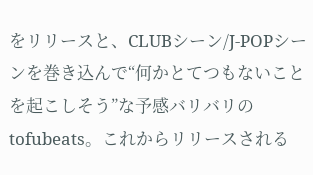をリリースと、CLUBシーン/J-POPシーンを巻き込んで“何かとてつもないことを起こしそう”な予感バリバリのtofubeats。これからリリースされる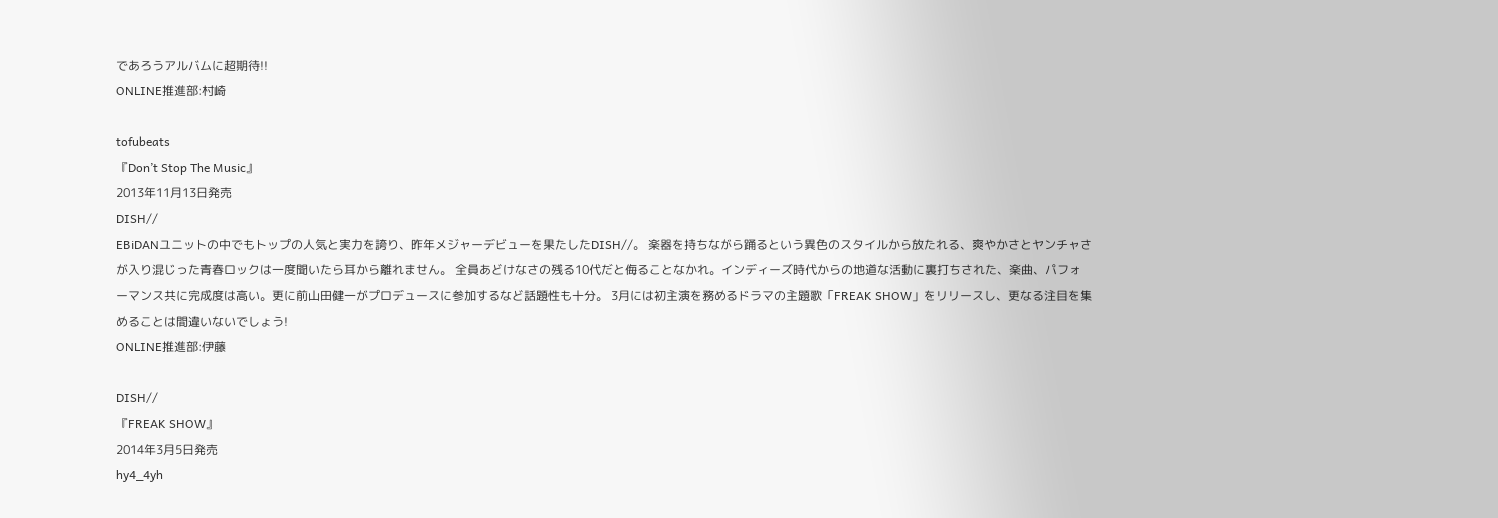であろうアルバムに超期待!!
ONLINE推進部:村崎

tofubeats
『Don’t Stop The Music』
2013年11月13日発売
DISH//
EBiDANユニットの中でもトップの人気と実力を誇り、昨年メジャーデビューを果たしたDISH//。 楽器を持ちながら踊るという異色のスタイルから放たれる、爽やかさとヤンチャさが入り混じった青春ロックは一度聞いたら耳から離れません。 全員あどけなさの残る10代だと侮ることなかれ。インディーズ時代からの地道な活動に裏打ちされた、楽曲、パフォーマンス共に完成度は高い。更に前山田健一がプロデュースに参加するなど話題性も十分。 3月には初主演を務めるドラマの主題歌「FREAK SHOW」をリリースし、更なる注目を集めることは間違いないでしょう!
ONLINE推進部:伊藤

DISH//
『FREAK SHOW』
2014年3月5日発売
hy4_4yh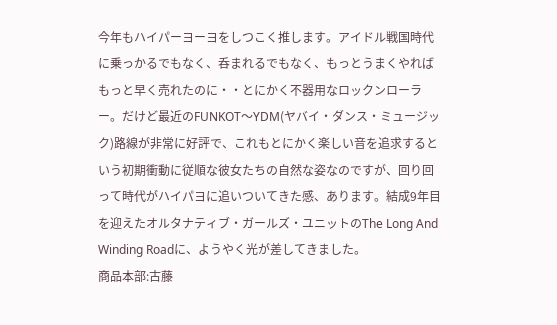今年もハイパーヨーヨをしつこく推します。アイドル戦国時代に乗っかるでもなく、呑まれるでもなく、もっとうまくやればもっと早く売れたのに・・とにかく不器用なロックンローラー。だけど最近のFUNKOT〜YDM(ヤバイ・ダンス・ミュージック)路線が非常に好評で、これもとにかく楽しい音を追求するという初期衝動に従順な彼女たちの自然な姿なのですが、回り回って時代がハイパヨに追いついてきた感、あります。結成9年目を迎えたオルタナティブ・ガールズ・ユニットのThe Long And Winding Roadに、ようやく光が差してきました。
商品本部:古藤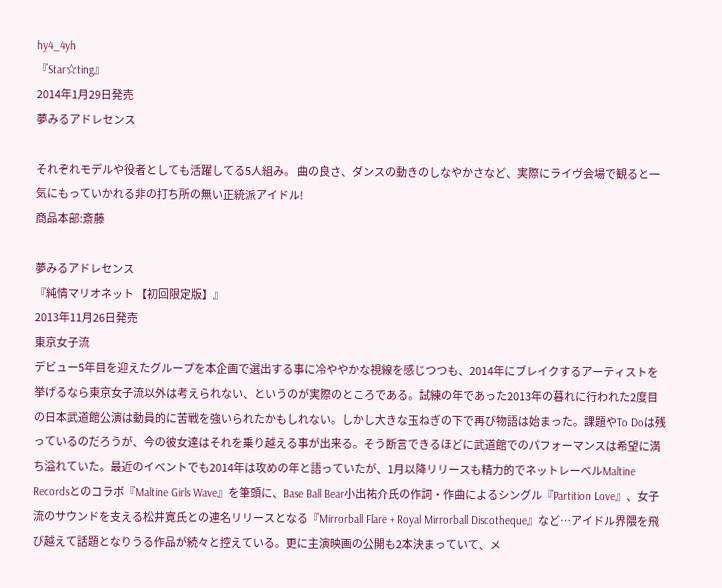hy4_4yh
『Star☆ting』
2014年1月29日発売
夢みるアドレセンス

それぞれモデルや役者としても活躍してる5人組み。 曲の良さ、ダンスの動きのしなやかさなど、実際にライヴ会場で観ると一気にもっていかれる非の打ち所の無い正統派アイドル!
商品本部:斎藤

夢みるアドレセンス
『純情マリオネット 【初回限定版】』
2013年11月26日発売
東京女子流
デビュー5年目を迎えたグループを本企画で選出する事に冷ややかな視線を感じつつも、2014年にブレイクするアーティストを挙げるなら東京女子流以外は考えられない、というのが実際のところである。試練の年であった2013年の暮れに行われた2度目の日本武道館公演は動員的に苦戦を強いられたかもしれない。しかし大きな玉ねぎの下で再び物語は始まった。課題やTo Doは残っているのだろうが、今の彼女達はそれを乗り越える事が出来る。そう断言できるほどに武道館でのパフォーマンスは希望に満ち溢れていた。最近のイベントでも2014年は攻めの年と語っていたが、1月以降リリースも精力的でネットレーベルMaltine Recordsとのコラボ『Maltine Girls Wave』を筆頭に、Base Ball Bear小出祐介氏の作詞・作曲によるシングル『Partition Love』、女子流のサウンドを支える松井寛氏との連名リリースとなる『Mirrorball Flare + Royal Mirrorball Discotheque』など…アイドル界隈を飛び越えて話題となりうる作品が続々と控えている。更に主演映画の公開も2本決まっていて、メ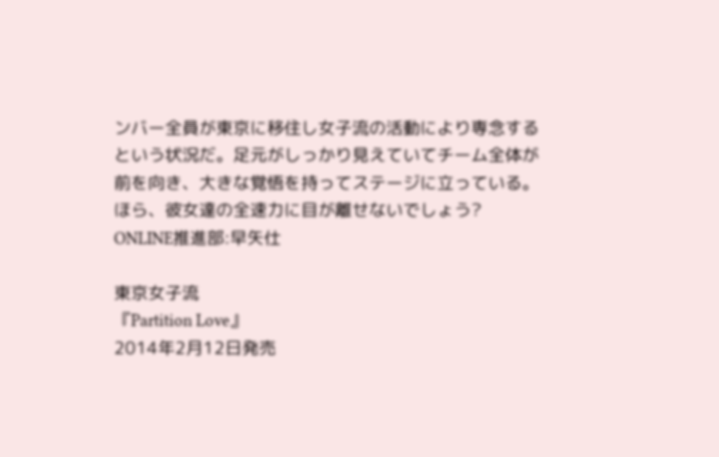ンバー全員が東京に移住し女子流の活動により専念するという状況だ。足元がしっかり見えていてチーム全体が前を向き、大きな覚悟を持ってステージに立っている。ほら、彼女達の全速力に目が離せないでしょう?
ONLINE推進部:早矢仕

東京女子流
『Partition Love』
2014年2月12日発売